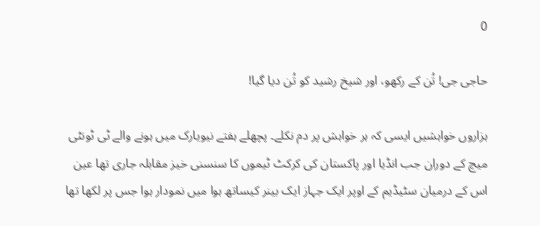0

حاجی جی! تُن کے رکھو، اور شیخ رشید کو تُن دیا گیا!

ہزاروں خواہشیں ایسی کہ ہر خواہش پر دم نکلے۔ پچھلے ہفتے نیویارک میں ہونے والے ٹی ٹونٹی میچ کے دوران جب انڈیا اور پاکستان کی کرکٹ ٹیموں کا سنسنی خیز مقابلہ جاری تھا عین اس کے درمیان سٹیڈیم کے اوپر ایک جہاز ایک بینر کیساتھ ہوا میں نمودار ہوا جس پر لکھا تھا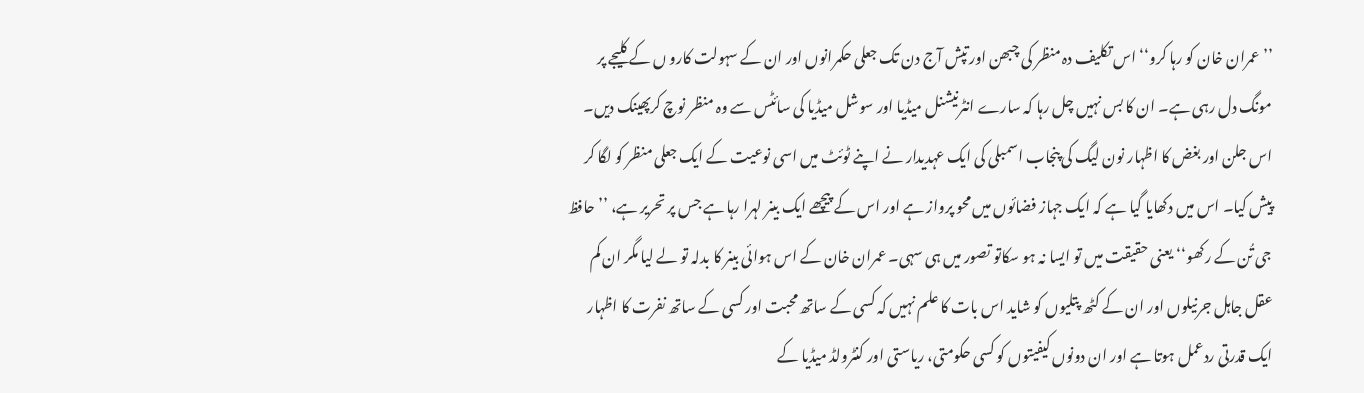’’عمران خان کو رہا کرو‘‘ اس تکلیف دہ منظر کی چبھن اور تپش آج دن تک جعلی حکمرانوں اور ان کے سہولت کارو ں کے کلیجے پر مونگ دل رہی ہے۔ ان کا بس نہیں چل رہا کہ سارے انٹرنیشنل میڈیا اور سوشل میڈیا کی سائٹس سے وہ منظر نوچ کرپھینک دیں۔ اس جلن اور بغض کا اظہار نون لیگ کی پنجاب اسمبلی کی ایک عہدیدار نے اپنے ٹوئٹ میں اسی نوعیت کے ایک جعلی منظر کو لگا کر پیش کیا۔ اس میں دکھایا گیا ہے کہ ایک جہاز فضائوں میں محو پرواز ہے اور اس کے پیچھے ایک بینر لہرا رہا ہے جس پر تحریر ہے، ’’حافظ جی تُن کے رکھو‘‘ یعنی حقیقت میں تو ایسا نہ ہو سکاتو تصور میں ہی سہی۔ عمران خان کے اس ہوائی بینر کا بدلہ تو لے لیا مگر ان کم عقل جاہل جرنیلوں اور ان کے کٹھ پتلیوں کو شاید اس بات کا علم نہیں کہ کسی کے ساتھ محبت اور کسی کے ساتھ نفرت کا اظہار ایک قدرتی ردعمل ہوتا ہے اور ان دونوں کیفیتوں کو کسی حکومتی، ریاستی اور کنٹرولڈ میڈیا کے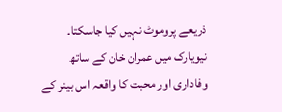ذریعے پروموٹ نہیں کیا جاسکتا۔ نیویارک میں عمران خان کے ساتھ وفاداری اور محبت کا واقعہ اس بینر کے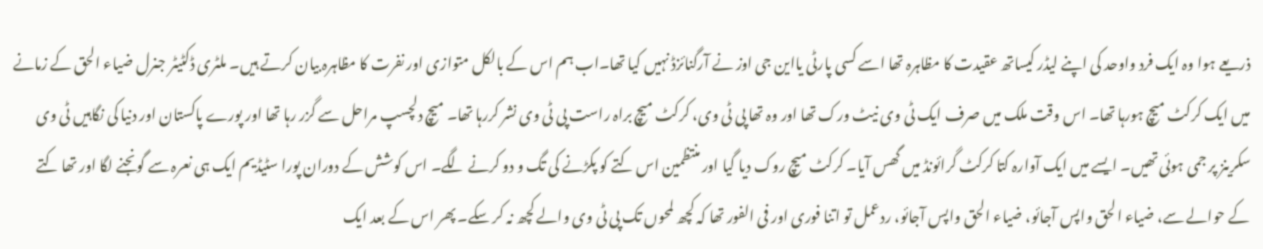ذریعے ہوا وہ ایک فرد واوحد کی اپنے لیڈر کیساتھ عقیدت کا مظاہرہ تھا اسے کسی پارٹی یااین جی اوز نے آرگنائزڈ نہیں کیا تھا۔اب ہم اس کے بالکل متوازی اور نفرت کا مظاہرہ بیان کرتے ہیں۔ ملٹری ڈکٹیٹر جنرل ضیاء الحق کے زمانے میں ایک کرکٹ میچ ہورہا تھا۔ اس وقت ملک میں صرف ایک ٹی وی نیٹ ورک تھا اور وہ تھا پی ٹی وی، کرکٹ میچ براہ راست پی ٹی وی نشر کررہا تھا۔ میچ دلچسپ مراحل سے گزر رہا تھا اور پورے پاکستان اور دنیا کی نگاہیں ٹی وی سکرینز پر جمی ہوئی تھیں۔ ایسے میں ایک آوارہ کتا کرکٹ گرائونڈ میں گھس آیا۔ کرکٹ میچ روک دیا گیا اور منتظمین اس کتے کو پکڑنے کی تگ و دو کرنے لگے۔ اس کوشش کے دوران پورا سٹیڈیم ایک ہی نعرہ سے گونجنے لگا اور تھا کتے کے حوالے سے، ضیاء الحق واپس آجائو، ضیاء الحق واپس آجائو، ردعمل تو اتنا فوری اور فی الفور تھا کہ کچھ لمحوں تک پی ٹی وی والے کچھ نہ کر سکے۔ پھر اس کے بعد ایک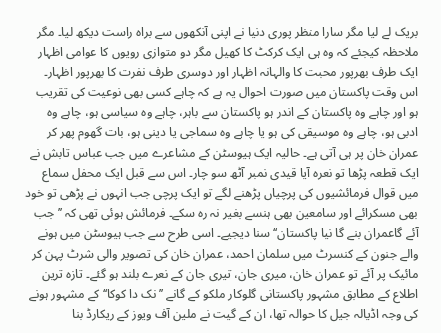بریک لے لیا مگر سارا منظر پوری دنیا نے اپنی آنکھوں سے براہ راست دیکھ لیا۔ مگر ملاحظہ کیجئے کہ وہ ہی ایک کرکٹ کا کھیل مگر دو متوازی رویوں کا عوامی اظہار ایک طرف بھرپور محبت کا والہانہ اظہار اور دوسری طرف نفرت کا بھرپور اظہار۔ اس وقت پاکستان میں صورت احوال یہ ہے کہ چاہے کسی بھی نوعیت کی تقریب ہو اور چاہے وہ پاکستان کے اندر ہو پاکستان سے باہر، چاہے وہ سیاسی ہو، چاہے وہ ادبی ہو، چاہے وہ موسیقی کی ہو یا چاہے وہ سماجی یا دینی ہو، بات گھوم پھر کر عمران خان پر ہی آتی ہے۔ حالیہ ایک ہیوسٹن کے مشاعرے میں جب عباس تابش نے ایک قطعہ پڑھا تو نعرہ آیا قیدی نمبر آٹھ سو چار۔ اس سے قبل ایک محفل سماع میں قوال فرمائشیوں کی پرچیاں پڑھنے لگے تو ایک پرچی جب انہوں نے پڑھی تو خود بھی مسکرائے اور سامعین بھی ہنسے بغیر نہ رہ سکے۔ فرمائش ہوئی تھی کہ ’’جب آئے گاعمران بنے گا نیا پاکستان‘‘ سنا دیجیے۔ اسی طرح سے جب ہیوسٹن میں ہونے والے جنون کے کنسرٹ میں سلمان احمد، عمران خان کی تصویر والی شرٹ پہن کر مائیک پر آئے تو عمران خان، میری جان، تیری جان کے نعرے بلند ہو گئے۔ تازہ ترین اطلاع کے مطابق مشہور پاکستانی گلوکار ملکو کے گانے ’’نک دا کوکا‘‘ کے مشہور ہونے کی وجہ اڈیالہ جیل کا حوالہ تھا، ان کے گیت نے ملین آف ویوز کے ریکارڈ بنا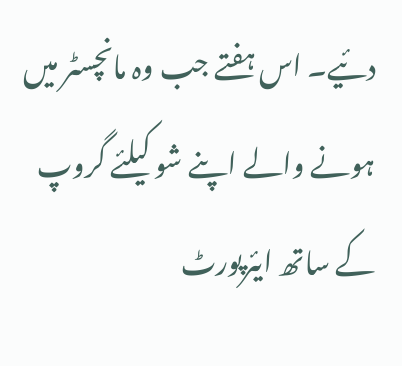دئیے۔ اس ہفتے جب وہ مانچسٹر میں ہونے والے اپنے شو کیلئے گروپ کے ساتھ ایئرپورٹ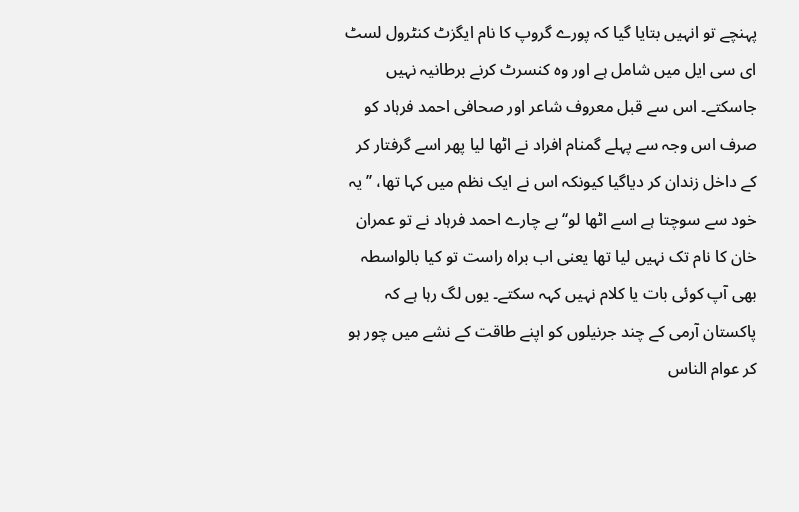پہنچے تو انہیں بتایا گیا کہ پورے گروپ کا نام ایگزٹ کنٹرول لسٹ ای سی ایل میں شامل ہے اور وہ کنسرٹ کرنے برطانیہ نہیں جاسکتے۔ اس سے قبل معروف شاعر اور صحافی احمد فرہاد کو صرف اس وجہ سے پہلے گمنام افراد نے اٹھا لیا پھر اسے گرفتار کر کے داخل زندان کر دیاگیا کیونکہ اس نے ایک نظم میں کہا تھا، ’’یہ خود سے سوچتا ہے اسے اٹھا لو‘‘ بے چارے احمد فرہاد نے تو عمران خان کا نام تک نہیں لیا تھا یعنی اب براہ راست تو کیا بالواسطہ بھی آپ کوئی بات یا کلام نہیں کہہ سکتے۔ یوں لگ رہا ہے کہ پاکستان آرمی کے چند جرنیلوں کو اپنے طاقت کے نشے میں چور ہو کر عوام الناس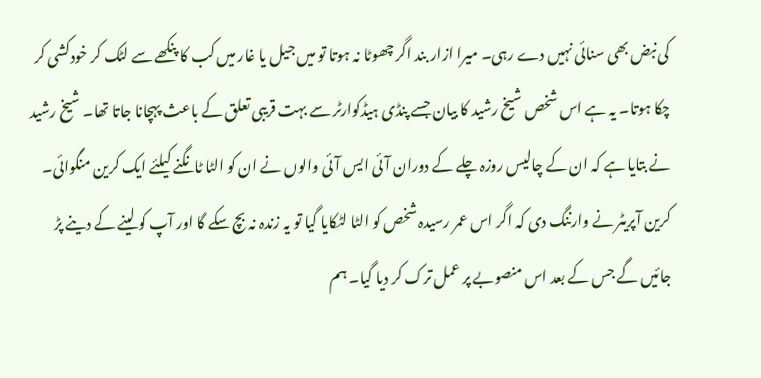کی نبض بھی سنائی نہیں دے رہی۔ میرا ازار بند اگر چھوٹا نہ ہوتا تو میں جیل یا غار میں کب کا پنکھے سے لٹک کر خودکشی کر چکا ہوتا۔ یہ ہے اس شخص شیخ رشید کا بیان جسے پنڈی ہیڈکوارٹر سے بہت قریبی تعلق کے باعث پہچانا جاتا تھا۔ شیخ رشید نے بتایا ہے کہ ان کے چالیس روزہ چلے کے دوران آئی ایس آئی والوں نے ان کو الٹا ٹانگنے کیلئے ایک کرین منگوائی۔ کرین آپریٹر نے وارننگ دی کہ اگر اس عمر رسیدہ شخص کو الٹا لٹکایا گیا تو یہ زندہ نہ بچ سکے گا اور آپ کو لینے کے دینے پڑ جائیں گے جس کے بعد اس منصوبے پر عمل ترک کر دیا گیا۔ ہم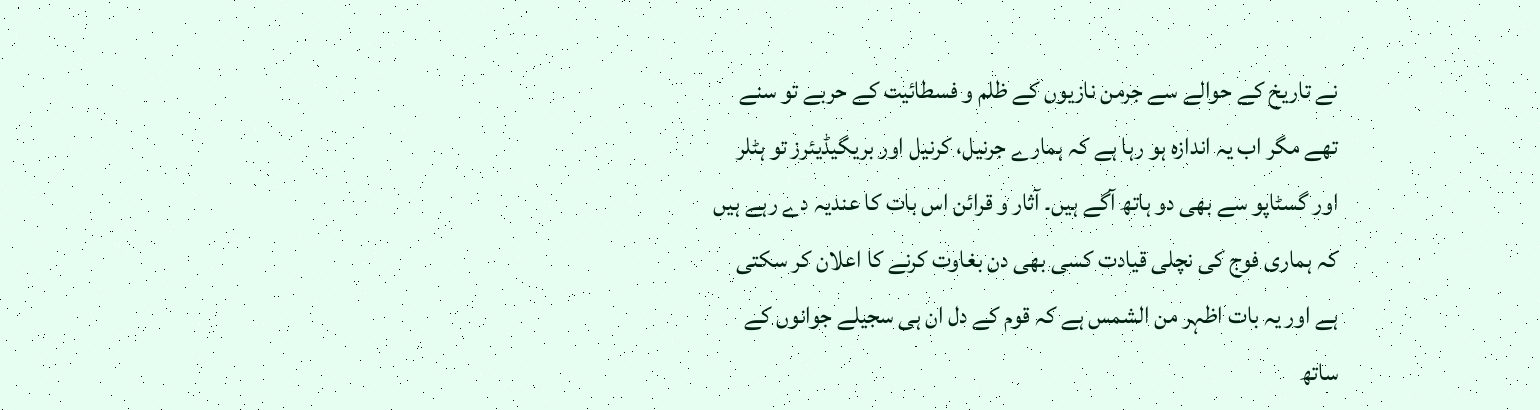نے تاریخ کے حوالے سے جرمن نازیوں کے ظلم و فسطائیت کے حربے تو سنے تھے مگر اب یہ اندازہ ہو رہا ہے کہ ہمارے جرنیل، کرنیل اور بریگیڈیئرز تو ہٹلر اور گسٹاپو سے بھی دو ہاتھ آگے ہیں۔ آثار و قرائن اس بات کا عندیہ دے رہے ہیں کہ ہماری فوج کی نچلی قیادت کسی بھی دن بغاوت کرنے کا اعلان کر سکتی ہے اور یہ بات اظہر من الشمس ہے کہ قوم کے دل ان ہی سجیلے جوانوں کے ساتھ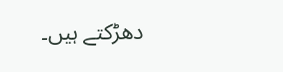دھڑکتے ہیں۔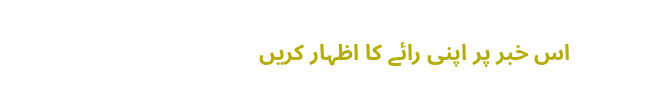اس خبر پر اپنی رائے کا اظہار کریں